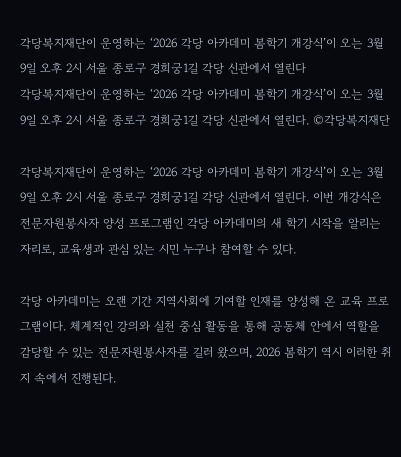각당복지재단이 운영하는 ‘2026 각당 아카데미 봄학기 개강식’이 오는 3월 9일 오후 2시 서울 종로구 경희궁1길 각당 신관에서 열린다
각당복지재단이 운영하는 ‘2026 각당 아카데미 봄학기 개강식’이 오는 3월 9일 오후 2시 서울 종로구 경희궁1길 각당 신관에서 열린다. ©각당복지재단

각당복지재단이 운영하는 ‘2026 각당 아카데미 봄학기 개강식’이 오는 3월 9일 오후 2시 서울 종로구 경희궁1길 각당 신관에서 열린다. 이번 개강식은 전문자원봉사자 양성 프로그램인 각당 아카데미의 새 학기 시작을 알리는 자리로, 교육생과 관심 있는 시민 누구나 참여할 수 있다.

각당 아카데미는 오랜 기간 지역사회에 기여할 인재를 양성해 온 교육 프로그램이다. 체계적인 강의와 실천 중심 활동을 통해 공동체 안에서 역할을 감당할 수 있는 전문자원봉사자를 길러 왔으며, 2026 봄학기 역시 이러한 취지 속에서 진행된다.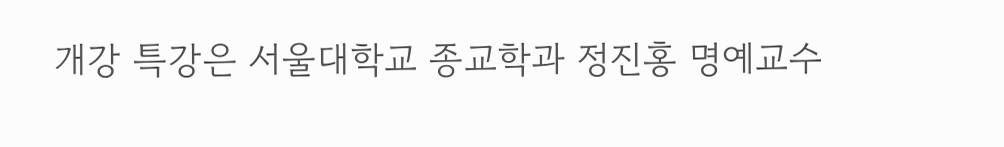개강 특강은 서울대학교 종교학과 정진홍 명예교수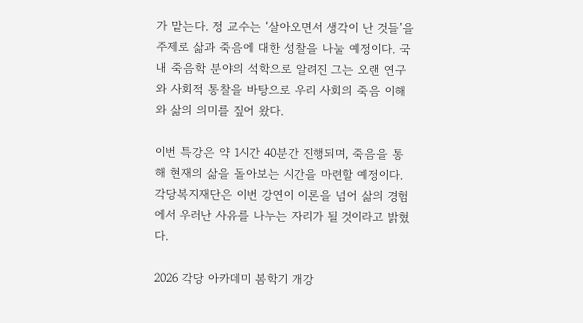가 맡는다. 정 교수는 ‘살아오면서 생각이 난 것들’을 주제로 삶과 죽음에 대한 성찰을 나눌 예정이다. 국내 죽음학 분야의 석학으로 알려진 그는 오랜 연구와 사회적 통찰을 바탕으로 우리 사회의 죽음 이해와 삶의 의미를 짚어 왔다.

이번 특강은 약 1시간 40분간 진행되며, 죽음을 통해 현재의 삶을 돌아보는 시간을 마련할 예정이다. 각당복지재단은 이번 강연이 이론을 넘어 삶의 경험에서 우러난 사유를 나누는 자리가 될 것이라고 밝혔다.

2026 각당 아카데미 봄학기 개강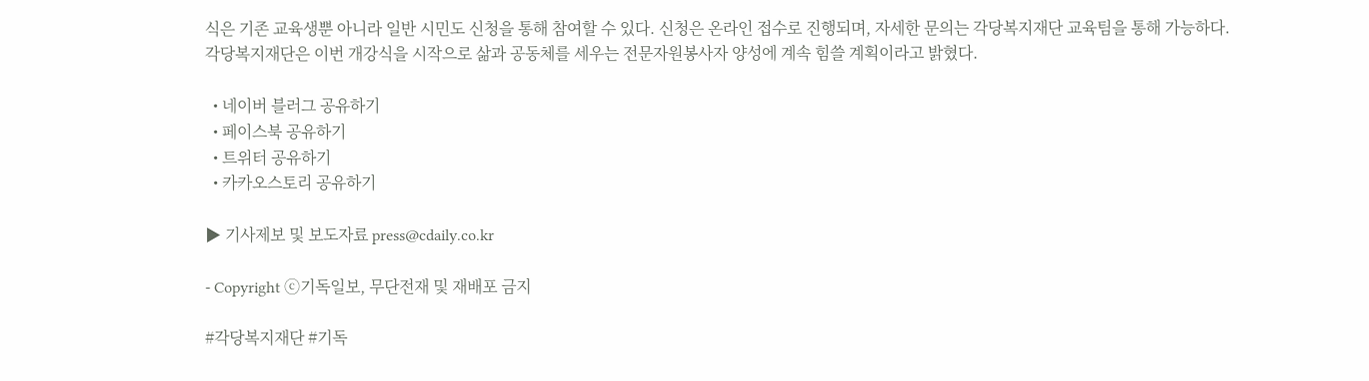식은 기존 교육생뿐 아니라 일반 시민도 신청을 통해 참여할 수 있다. 신청은 온라인 접수로 진행되며, 자세한 문의는 각당복지재단 교육팀을 통해 가능하다.
각당복지재단은 이번 개강식을 시작으로 삶과 공동체를 세우는 전문자원봉사자 양성에 계속 힘쓸 계획이라고 밝혔다.

  • 네이버 블러그 공유하기
  • 페이스북 공유하기
  • 트위터 공유하기
  • 카카오스토리 공유하기

▶ 기사제보 및 보도자료 press@cdaily.co.kr

- Copyright ⓒ기독일보, 무단전재 및 재배포 금지

#각당복지재단 #기독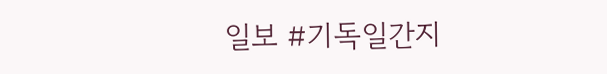일보 #기독일간지